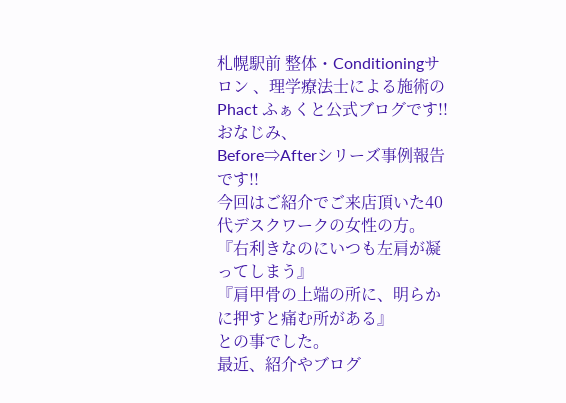札幌駅前 整体・Conditioningサロン 、理学療法士による施術のPhact ふぁくと公式ブログです!!
おなじみ、
Before⇒Afterシリーズ事例報告です!!
今回はご紹介でご来店頂いた40代デスクワークの女性の方。
『右利きなのにいつも左肩が凝ってしまう』
『肩甲骨の上端の所に、明らかに押すと痛む所がある』
との事でした。
最近、紹介やブログ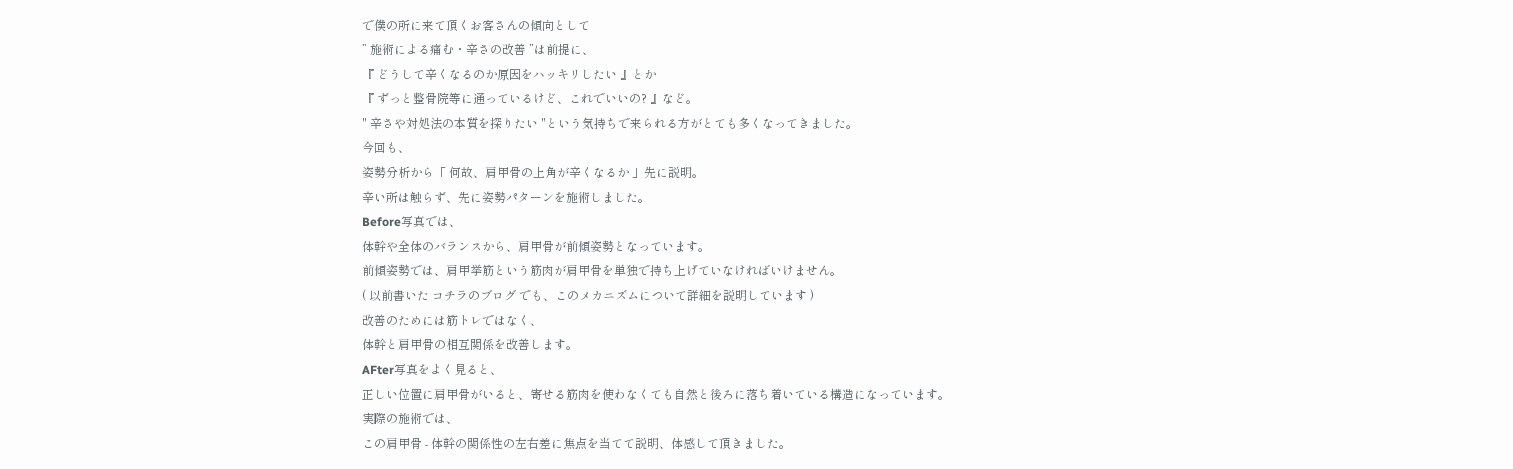で僕の所に来て頂くお客さんの傾向として
” 施術による痛む・辛さの改善 ”は前提に、
『 どうして辛くなるのか原因をハッキリしたい 』とか
『 ずっと整骨院等に通っているけど、これでいいの? 』など。
" 辛さや対処法の本質を探りたい "という気持ちで来られる方がとても多くなってきました。
今回も、
姿勢分析から「 何故、肩甲骨の上角が辛くなるか 」先に説明。
辛い所は触らず、先に姿勢パターンを施術しました。
Before写真では、
体幹や全体のバランスから、肩甲骨が前傾姿勢となっています。
前傾姿勢では、肩甲挙筋という筋肉が肩甲骨を単独で持ち上げていなければいけません。
( 以前書いた コチラのブログ でも、このメカニズムについて詳細を説明しています )
改善のためには筋トレではなく、
体幹と肩甲骨の相互関係を改善します。
AFter写真をよく見ると、
正しい位置に肩甲骨がいると、寄せる筋肉を使わなくても自然と後ろに落ち着いている構造になっています。
実際の施術では、
この肩甲骨 - 体幹の関係性の左右差に焦点を当てて説明、体感して頂きました。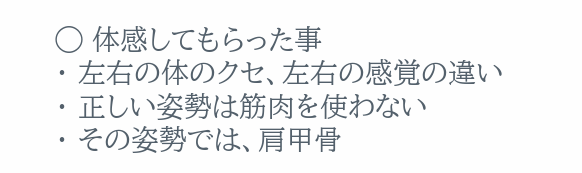◯ 体感してもらった事
・ 左右の体のクセ、左右の感覚の違い
・ 正しい姿勢は筋肉を使わない
・ その姿勢では、肩甲骨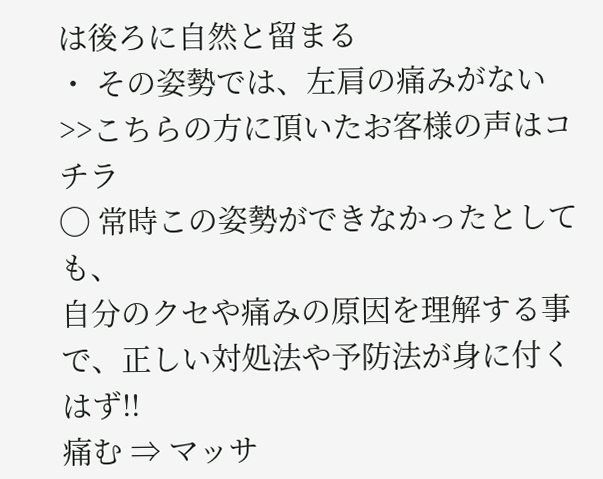は後ろに自然と留まる
・ その姿勢では、左肩の痛みがない
>>こちらの方に頂いたお客様の声はコチラ
◯ 常時この姿勢ができなかったとしても、
自分のクセや痛みの原因を理解する事で、正しい対処法や予防法が身に付くはず!!
痛む ⇒ マッサ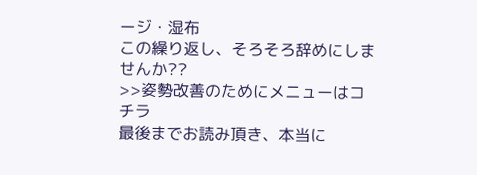ージ・湿布
この繰り返し、そろそろ辞めにしませんか??
>>姿勢改善のためにメニューはコチラ
最後までお読み頂き、本当に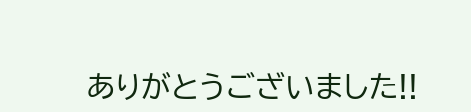ありがとうございました!!